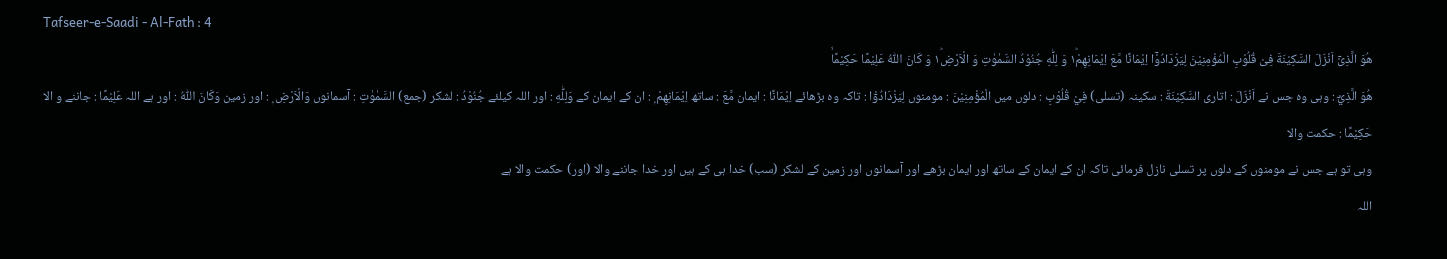Tafseer-e-Saadi - Al-Fath : 4
هُوَ الَّذِیْۤ اَنْزَلَ السَّكِیْنَةَ فِیْ قُلُوْبِ الْمُؤْمِنِیْنَ لِیَزْدَادُوْۤا اِیْمَانًا مَّعَ اِیْمَانِهِمْ١ؕ وَ لِلّٰهِ جُنُوْدُ السَّمٰوٰتِ وَ الْاَرْضِ١ؕ وَ كَانَ اللّٰهُ عَلِیْمًا حَكِیْمًاۙ
هُوَ الَّذِيْٓ : وہی وہ جس نے اَنْزَلَ : اتاری السَّكِيْنَةَ : سکینہ (تسلی) فِيْ قُلُوْبِ : دلوں میں الْمُؤْمِنِيْنَ : مومنوں لِيَزْدَادُوْٓا : تاکہ وہ بڑھائے اِيْمَانًا : ایمان مَّعَ : ساتھ اِيْمَانِهِمْ ۭ : ان کے ایمان کے وَلِلّٰهِ : اور اللہ کیلئے جُنُوْدُ : لشکر (جمع) السَّمٰوٰتِ : آسمانوں وَالْاَرْضِ ۭ : اور زمین وَكَانَ اللّٰهُ : اور ہے اللہ عَلِيْمًا : جاننے و الا حَكِيْمًا : حکمت والا
وہی تو ہے جس نے مومنوں کے دلوں پر تسلی نازل فرمائی تاکہ ان کے ایمان کے ساتھ اور ایمان بڑھے اور آسمانوں اور زمین کے لشکر (سب) خدا ہی کے ہیں اور خدا جاننے والا (اور) حکمت والا ہے
اللہ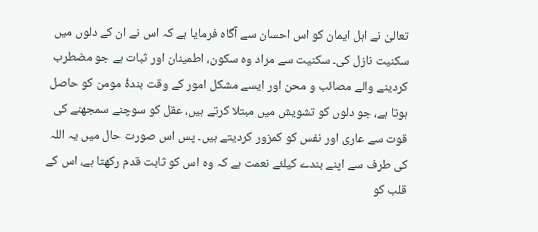تعالیٰ نے اہل ایمان کو اس احسان سے آگاہ فرمایا ہے کہ اس نے ان کے دلوں میں سکنیت نازل کی۔ سکنیت سے مراد وہ سکون، اطمینان اور ثبات ہے جو مضطرب کردینے والے مصائب و محن اور ایسے مشکل امور کے وقت بندۂ مومن کو حاصل ہوتا ہے، جو دلوں کو تشویش میں مبتلا کرتے ہیں، عقل کو سوچنے سمجھنے کی قوت سے عاری اور نفس کو کمزور کردیتے ہیں۔ پس اس صورت حال میں یہ اللہ کی طرف سے اپنے بندے کیلئے نعمت ہے کہ وہ اس کو ثابت قدم رکھتا ہے، اس کے قلب کو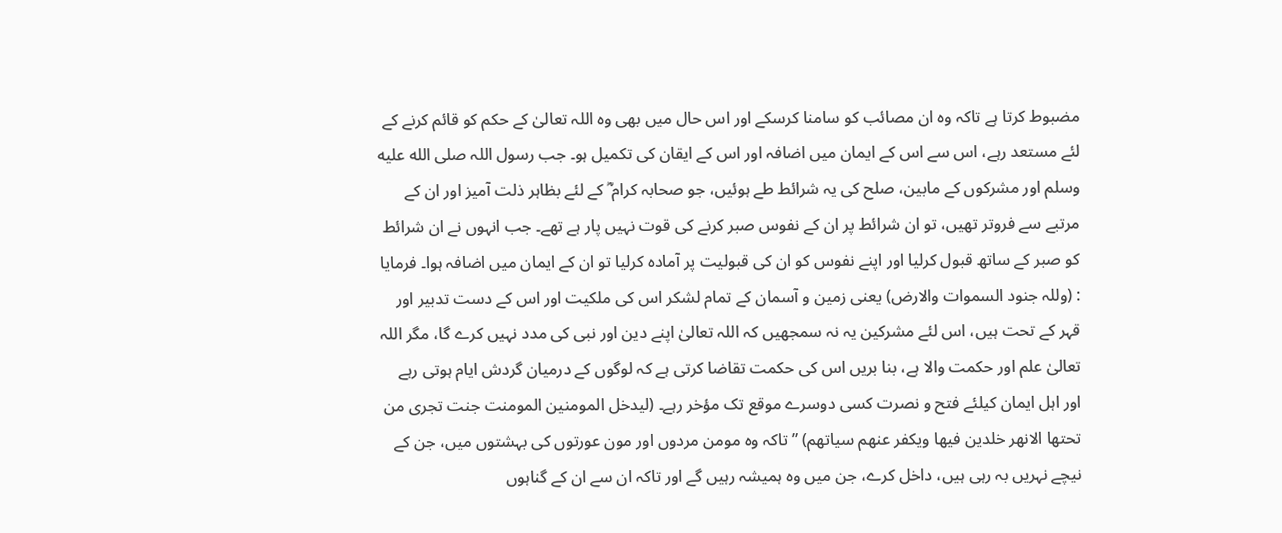مضبوط کرتا ہے تاکہ وہ ان مصائب کو سامنا کرسکے اور اس حال میں بھی وہ اللہ تعالیٰ کے حکم کو قائم کرنے کے لئے مستعد رہے، اس سے اس کے ایمان میں اضافہ اور اس کے ایقان کی تکمیل ہو۔ جب رسول اللہ صلى الله عليه وسلم اور مشرکوں کے مابین، صلح کی یہ شرائط طے ہوئیں، جو صحابہ کرام ؓ کے لئے بظاہر ذلت آمیز اور ان کے مرتبے سے فروتر تھیں، تو ان شرائط پر ان کے نفوس صبر کرنے کی قوت نہیں پار ہے تھے۔ جب انہوں نے ان شرائط کو صبر کے ساتھ قبول کرلیا اور اپنے نفوس کو ان کی قبولیت پر آمادہ کرلیا تو ان کے ایمان میں اضافہ ہوا۔ فرمایا : (وللہ جنود السموات والارض) یعنی زمین و آسمان کے تمام لشکر اس کی ملکیت اور اس کے دست تدبیر اور قہر کے تحت ہیں، اس لئے مشرکین یہ نہ سمجھیں کہ اللہ تعالیٰ اپنے دین اور نبی کی مدد نہیں کرے گا، مگر اللہ تعالیٰ علم اور حکمت والا ہے، بنا بریں اس کی حکمت تقاضا کرتی ہے کہ لوگوں کے درمیان گردش ایام ہوتی رہے اور اہل ایمان کیلئے فتح و نصرت کسی دوسرے موقع تک مؤخر رہے۔ (لیدخل المومنین المومنت جنت تجری من تحتھا الانھر خلدین فیھا ویکفر عنھم سیاتھم) ” تاکہ وہ مومن مردوں اور مون عورتوں کی بہشتوں میں، جن کے نیچے نہریں بہ رہی ہیں، داخل کرے، جن میں وہ ہمیشہ رہیں گے اور تاکہ ان سے ان کے گناہوں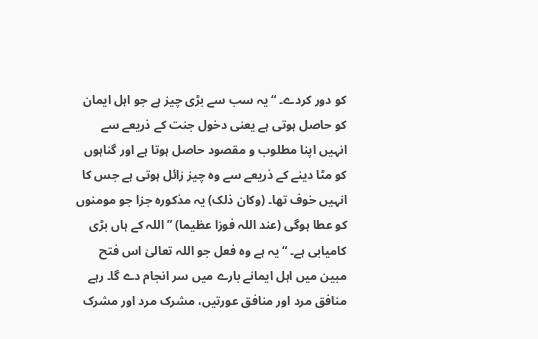کو دور کردے۔ “ یہ سب سے بڑی چیز ہے جو اہل ایمان کو حاصل ہوتی ہے یعنی دخول جنت کے ذریعے سے انہیں اپنا مطلوب و مقصود حاصل ہوتا ہے اور گناہوں کو مٹا دینے کے ذریعے سے وہ چیز زائل ہوتی ہے جس کا انہیں خوف تھا۔ (وکان ذلک) یہ مذکورہ جزا جو مومنوں کو عطا ہوگی (عند اللہ فوزا عظیما) ” اللہ کے ہاں بڑی کامیابی ہے۔ “ یہ ہے وہ فعل جو اللہ تعالیٰ اس فتح مبین میں اہل ایمانے بارے میں سر انجام دے گا۔ رہے منافق مرد اور منافق عورتیں، مشرک مرد اور مشرک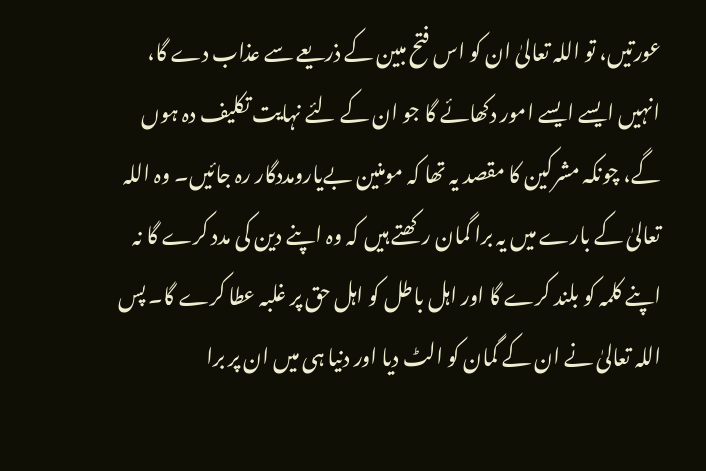عورتیں، تو اللہ تعالیٰ ان کو اس فتح مبین کے ذریعے سے عذاب دے گا، انہیں ایسے ایسے امور دکھائے گا جو ان کے لئے نہایت تکلیف دہ ہوں گے، چونکہ مشرکین کا مقصد یہ تھا کہ مومنین بےیارومددگار رہ جائیں۔ وہ اللہ تعالیٰ کے بارے میں یہ برا گمان رکھتے ہیں کہ وہ اپنے دین کی مدد کرے گا نہ اپنے کلمہ کو بلند کرے گا اور اہل باطل کو اہل حق پر غلبہ عطا کرے گا۔ پس اللہ تعالیٰ نے ان کے گمان کو الٹ دیا اور دنیا ہی میں ان پر برا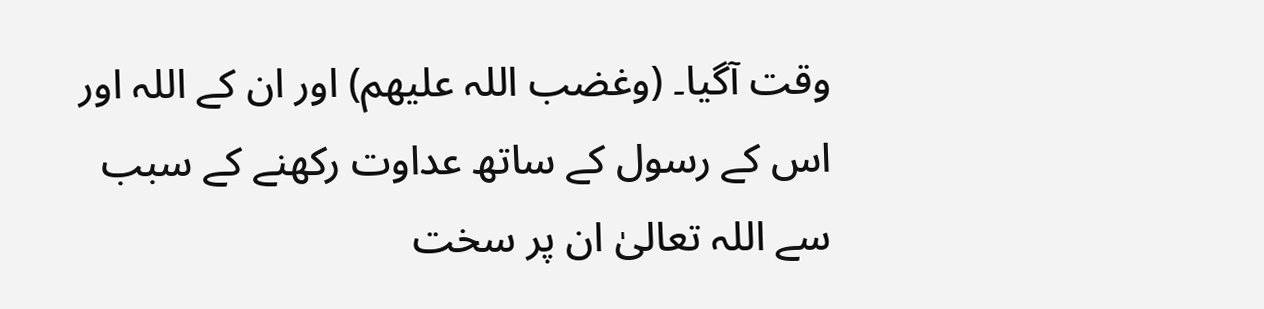وقت آگیا۔ (وغضب اللہ علیھم) اور ان کے اللہ اور اس کے رسول کے ساتھ عداوت رکھنے کے سبب سے اللہ تعالیٰ ان پر سخت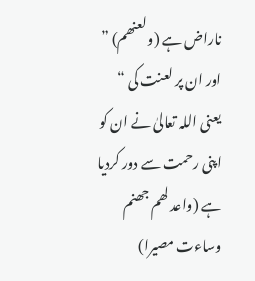ناراض ہے (ولعنھم) ” اور ان پر لعنت کی “ یعنی اللہ تعالیٰ نے ان کو اپنی رحمت سے دور کردیا ہے (واعد لھم جھنم وساءت مصیرا)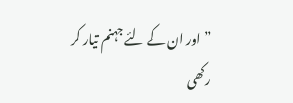” اور ان کے لئے جہنم تیار کر رکھی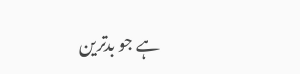ہے جو بدترین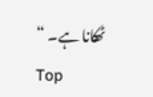ٹھکانا ہے۔ “
Top